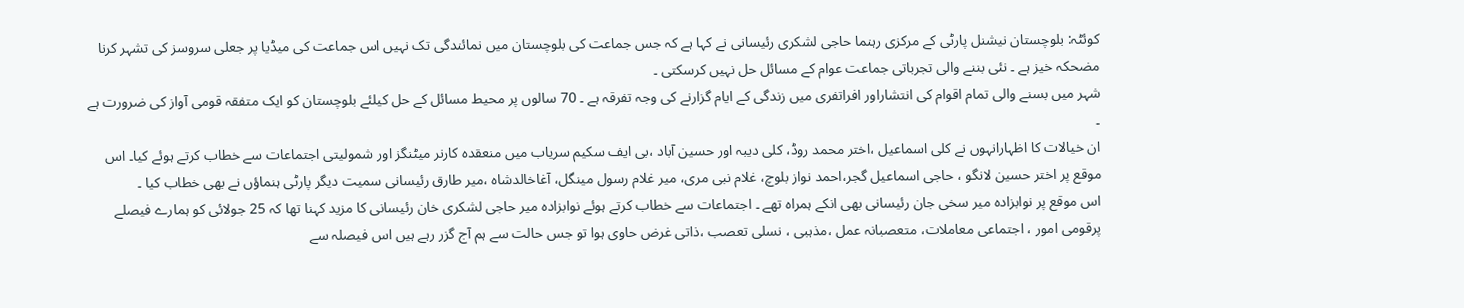کوئٹہ: بلوچستان نیشنل پارٹی کے مرکزی رہنما حاجی لشکری رئیسانی نے کہا ہے کہ جس جماعت کی بلوچستان میں نمائندگی تک نہیں اس جماعت کی میڈیا پر جعلی سروسز کی تشہر کرنا مضحکہ خیز ہے ۔ نئی بننے والی تجرباتی جماعت عوام کے مسائل حل نہیں کرسکتی ۔
شہر میں بسنے والی تمام اقوام کی انتشاراور افراتفری میں زندگی کے ایام گزارنے کی وجہ تفرقہ ہے ۔ 70 سالوں پر محیط مسائل کے حل کیلئے بلوچستان کو ایک متفقہ قومی آواز کی ضرورت ہے ۔
ان خیالات کا اظہارانہوں نے کلی اسماعیل ،اختر محمد روڈ، کلی دیبہ اور حسین آباد ،بی ایف سکیم سریاب میں منعقدہ کارنر میٹنگز اور شمولیتی اجتماعات سے خطاب کرتے ہوئے کیا۔ اس موقع پر اختر حسین لانگو ، حاجی اسماعیل گجر،احمد نواز بلوچ، غلام نبی مری، میر غلام رسول مینگل، آغاخالدشاہ ،میر طارق رئیسانی سمیت دیگر پارٹی ہنماؤں نے بھی خطاب کیا ۔
اس موقع پر نوابزادہ میر سخی جان رئیسانی بھی انکے ہمراہ تھے ۔ اجتماعات سے خطاب کرتے ہوئے نوابزادہ میر حاجی لشکری خان رئیسانی کا مزید کہنا تھا کہ 25 جولائی کو ہمارے فیصلے پرقومی امور ، اجتماعی معاملات، متعصبانہ عمل ،مذہبی ، نسلی تعصب ،ذاتی غرض حاوی ہوا تو جس حالت سے ہم آج گزر رہے ہیں اس فیصلہ سے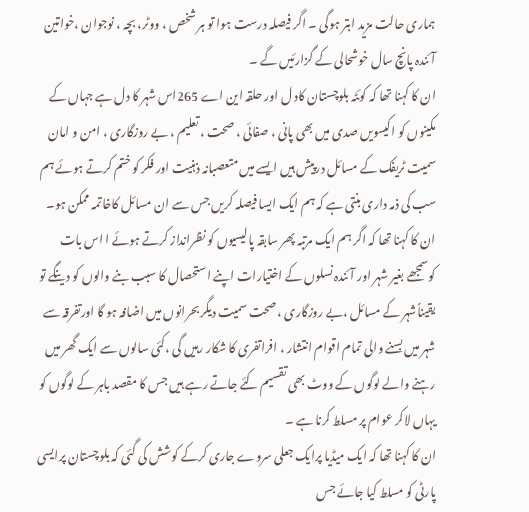ہماری حالت مزید ابتر ہوگی ۔ اگر فیصلہ درست ہوا تو ہر شخص ، ووٹر، بچہ ، نوجوان ،خواتین آئندہ پانچ سال خوشحالی کے گزارئیں گے ۔
ان کا کہنا تھا کہ کوئٹہ بلوچستان کاد ل اور حلقہ این اے 265اس شہر کا دل ہے جہاں کے مکینوں کو اکیسویں صدی میں بھی پانی ، صفائی ، صحت ، تعلیم ، بے روزگاری ، امن و امان سمیت ٹریفک کے مسائل درپیش ہیں ایسے میں متعصبانہ ذہنیت اور فکر کو ختم کرتے ہوئے ہم سب کی ذمہ داری بنتی ہے کہ ہم ایک ایسا فیصلہ کریں جس سے ان مسائل کاخاتمہ ممکن ہو۔
ان کا کہنا تھا کہ اگر ہم ایک مرتبہ پھر سابقہ پالیسیوں کو نظرانداز کرتے ہوئے ا اس بات کوسمجھے بغیر شہر اور آئندہ نسلوں کے اختیارات اپنے استحصال کا سبب بنے والوں کو دینگے تو یقیناًشہر کے مسائل ،بے روزگاری ، صحت سمیت دیگر بحرانوں میں اضافہ ہو گا اورتفرقہ سے شہر میں بسنے والی تمام اقوام انتشار ، افراتفری کا شکار رہیں گی ،کئی سالوں سے ایک گھر میں رہنے والے لوگوں کے ووٹ بھی تقسیم کئے جاتے رہے ہیں جس کا مقصد باہر کے لوگوں کو یہاں لاکر عوام پر مسلط کرنا ہے ۔
ان کا کہنا تھا کہ ایک میڈیا پرایک جعلی سروے جاری کرکے کوشش کی گئی کہ بلوچستان پرایسی پارٹی کو مسلط کیا جائے جس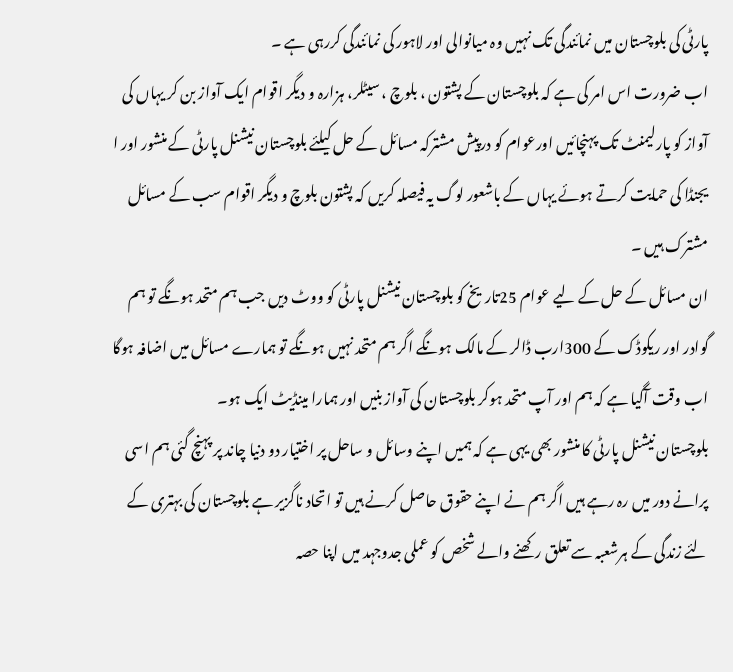پارٹی کی بلوچستان میں نمائندگی تک نہیں وہ میانوالی اور لاہور کی نمائندگی کررہی ہے ۔
اب ضرورت اس امر کی ہے کہ بلوچستان کے پشتون ، بلوچ ، سیٹلر، ہزارہ و دیگر اقوام ایک آواز بن کر یہاں کی آواز کو پارلیمنٹ تک پہنچائیں اورعوام کو درپیش مشترکہ مسائل کے حل کیلئے بلوچستان نیشنل پارٹی کے منشور اور ا یجنڈا کی حمایت کرتے ہوئے یہاں کے باشعور لوگ یہ فیصلہ کریں کہ پشتون بلوچ و دیگر اقوام سب کے مسائل مشترک ہیں ۔
ان مسائل کے حل کے لیے عوام 25تاریخ کو بلوچستان نیشنل پارٹی کو ووٹ دیں جب ہم متحد ہونگے تو ہم گوادر اور ریکوڈک کے 300ارب ڈالر کے مالک ہونگے اگر ہم متحد نہیں ہونگے تو ہمارے مسائل میں اضافہ ہوگا اب وقت آگیا ہے کہ ہم اور آپ متحد ہوکر بلوچستان کی آواز بنیں اور ہمارا مینڈیٹ ایک ہو۔
بلوچستان نیشنل پارٹی کا منشور بھی یہی ہے کہ ہمیں اپنے وسائل و ساحل پر اختیار دو دنیا چاند پر پہنچ گئی ہم اسی پرانے دور میں رہ رہے ہیں اگر ہم نے اپنے حقوق حاصل کرنے ہیں تو اتحاد ناگزیر ہے بلوچستان کی بہتری کے لئے زندگی کے ہرشعبہ سے تعلق رکھنے والے شخص کو عملی جدوجہد میں اپنا حصہ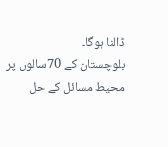ڈالنا ہوگا۔
بلوچستان کے 70سالوں پر محیط مسائل کے حل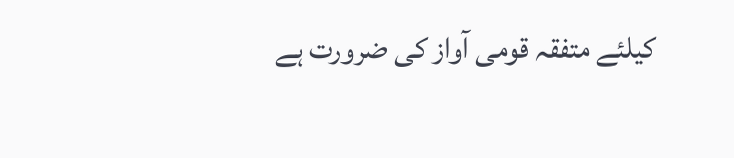کیلئے متفقہ قومی آواز کی ضرورت ہے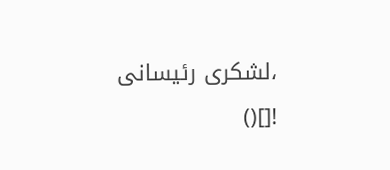،لشکری رئیسانی
![]()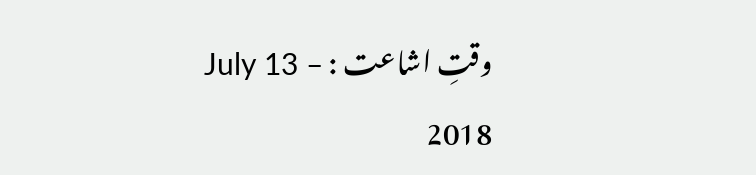وقتِ اشاعت : July 13 – 2018